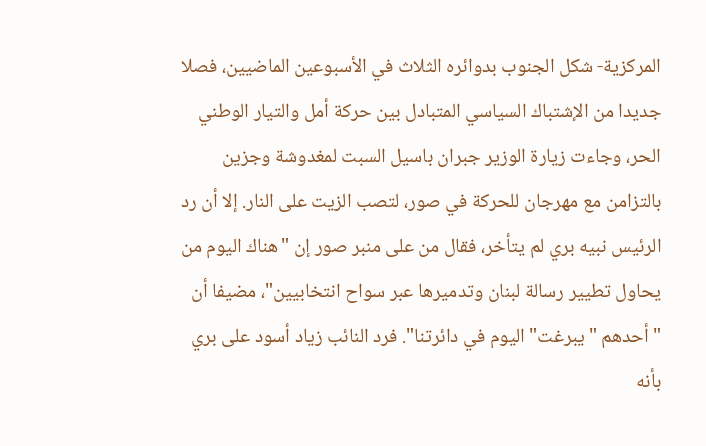المركزية- شكل الجنوب بدوائره الثلاث في الأسبوعين الماضيين، فصلا جديدا من الإشتباك السياسي المتبادل بين حركة أمل والتيار الوطني الحر، وجاءت زيارة الوزير جبران باسيل السبت لمغدوشة وجزين بالتزامن مع مهرجان للحركة في صور، لتصب الزيت على النار. إلا أن رد الرئيس نبيه بري لم يتأخر، فقال من على منبر صور إن "هناك اليوم من يحاول تطيير رسالة لبنان وتدميرها عبر سواح انتخابيين"، مضيفا أن "أحدهم "يبرغت" اليوم في دائرتنا". فرد النائب زياد أسود على بري بأنه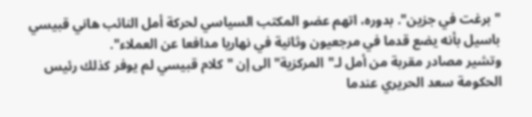"برغت في جزين". بدوره، اتهم عضو المكتب السياسي لحركة أمل النائب هاني قبيسي باسيل بأنه يضع قدما في مرجعيون وثانية في نهاريا مدافعا عن العملاء".
وتشير مصادر مقربة من أمل لـ"المركزية" الى إن "كلام قبيسي لم يوفر كذلك رئيس الحكومة سعد الحريري عندما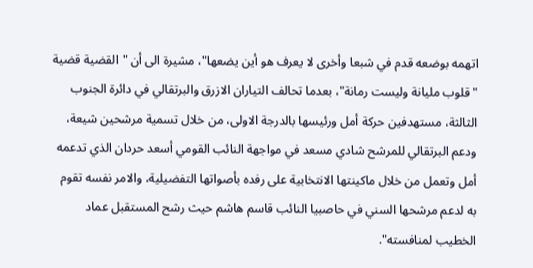اتهمه بوضعه قدم في شبعا وأخرى لا يعرف هو أين يضعها"، مشيرة الى أن "القضية قضية "قلوب مليانة وليست رمانة"، بعدما تحالف التياران الازرق والبرتقالي في دائرة الجنوب الثالثة، مستهدفين حركة أمل ورئيسها بالدرجة الاولى، من خلال تسمية مرشحين شيعة، ودعم البرتقالي للمرشح شادي مسعد في مواجهة النائب القومي أسعد حردان الذي تدعمه أمل وتعمل من خلال ماكينتها الانتخابية على رفده بأصواتها التفضيلية، والامر نفسه تقوم به لدعم مرشحها السني في حاصبيا النائب قاسم هاشم حيث رشح المستقبل عماد الخطيب لمنافسته".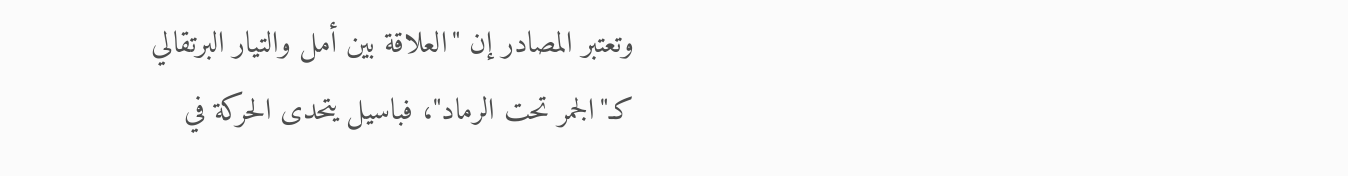وتعتبر المصادر إن "العلاقة بين أمل والتيار البرتقالي كـ"الجمر تحت الرماد"، فباسيل يتحدى الحركة في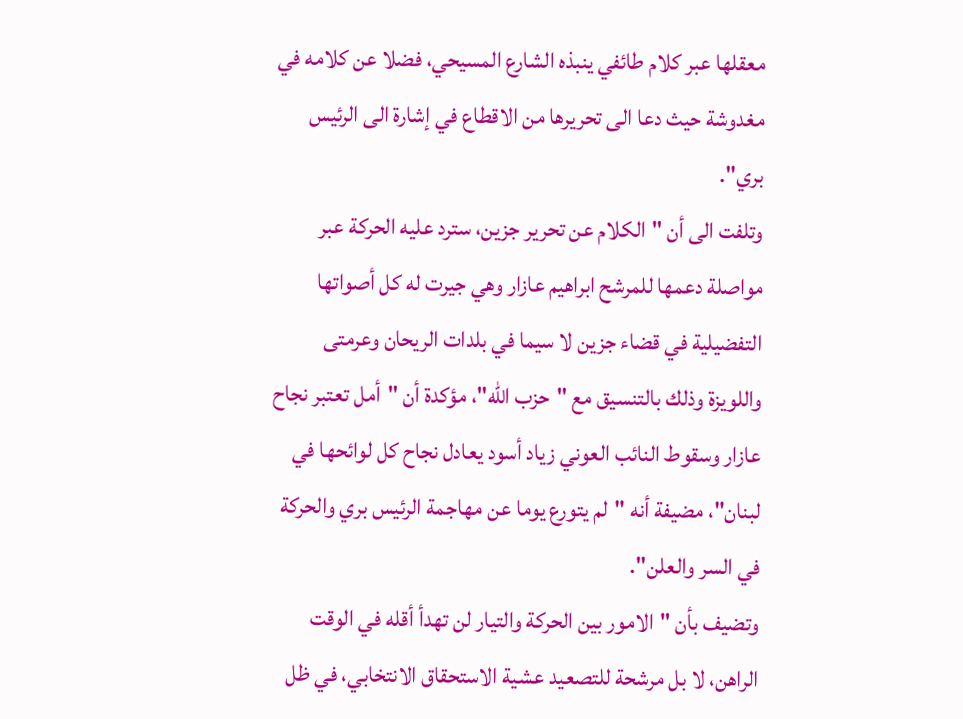معقلها عبر كلام طائفي ينبذه الشارع المسيحي، فضلا عن كلامه في مغدوشة حيث دعا الى تحريرها من الاقطاع في إشارة الى الرئيس بري".
وتلفت الى أن "الكلام عن تحرير جزين، سترد عليه الحركة عبر مواصلة دعمها للمرشح ابراهيم عازار وهي جيرت له كل أصواتها التفضيلية في قضاء جزين لا سيما في بلدات الريحان وعرمتى واللويزة وذلك بالتنسيق مع "حزب الله"، مؤكدة أن "أمل تعتبر نجاح عازار وسقوط النائب العوني زياد أسود يعادل نجاح كل لوائحها في لبنان"، مضيفة أنه "لم يتورع يوما عن مهاجمة الرئيس بري والحركة في السر والعلن".
وتضيف بأن "الامور بين الحركة والتيار لن تهدأ أقله في الوقت الراهن، لا بل مرشحة للتصعيد عشية الاستحقاق الانتخابي، في ظل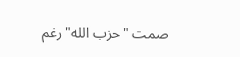صمت "حزب الله" رغم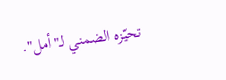تحيّزه الضمني لـ"أمل".